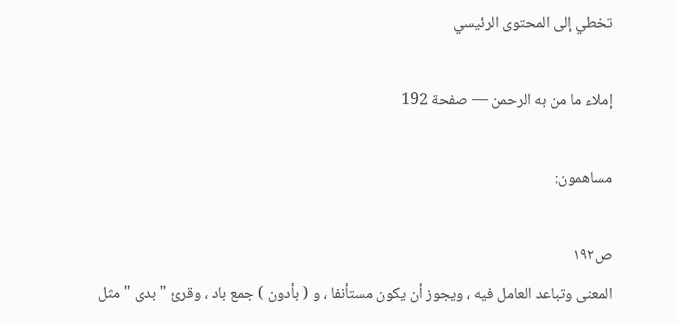تخطي إلى المحتوى الرئيسي

إملاء ما من به الرحمن — صفحة 192

مساهمون:

ص١٩٢
المعنى وتباعد العامل فيه ، ويجوز أن يكون مستأنفا ، و ( بأدون ) جمع باد ، وقرئ " بدى " مثل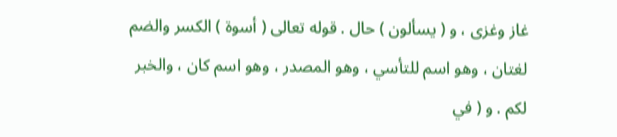غاز وغزى ، و ( يسألون ) حال . قوله تعالى ( أسوة ) الكسر والضم لغتان ، وهو اسم للتأسي ، وهو المصدر ، وهو اسم كان ، والخبر لكم . و ( في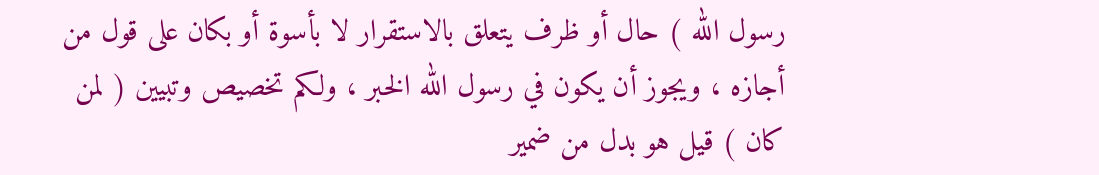رسول الله ) حال أو ظرف يتعلق بالاستقرار لا بأسوة أو بكان على قول من أجازه ، ويجوز أن يكون في رسول الله الخبر ، ولكم تخصيص وتبيين ( لمن كان ) قيل هو بدل من ضمير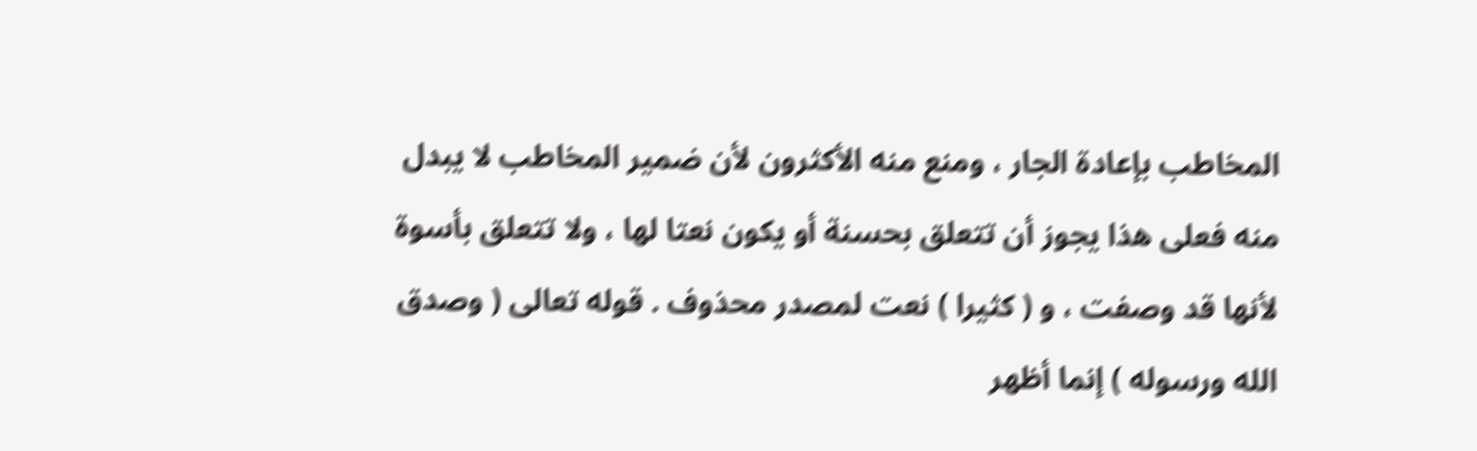المخاطب بإعادة الجار ، ومنع منه الأكثرون لأن ضمير المخاطب لا يبدل منه فعلى هذا يجوز أن تتعلق بحسنة أو يكون نعتا لها ، ولا تتعلق بأسوة لأنها قد وصفت ، و ( كثيرا ) نعت لمصدر محذوف . قوله تعالى ( وصدق الله ورسوله ) إنما أظهر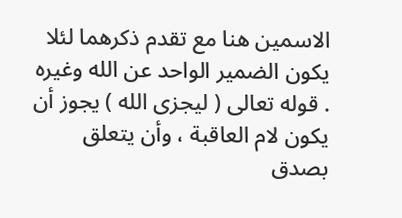الاسمين هنا مع تقدم ذكرهما لئلا يكون الضمير الواحد عن الله وغيره . قوله تعالى ( ليجزى الله ) يجوز أن يكون لام العاقبة ، وأن يتعلق بصدق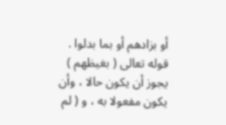أو بزادهم أو بما بدلوا . قوله تعالى ( بغيظهم ) يجوز أن يكون حالا ، وأن يكون مفعولا به ، و ( لم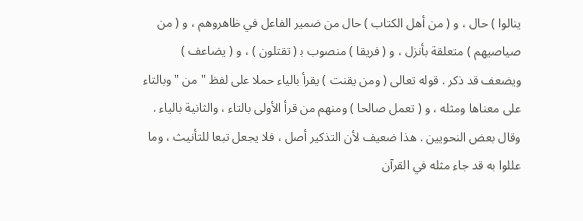ينالوا ) حال ، و ( من أهل الكتاب ) حال من ضمير الفاعل في ظاهروهم ، و ( من صياصيهم ) متعلقة بأنزل ، و ( فريقا ) منصوب ب‍ ( تقتلون ) ، و ( يضاعف ) ويضعف قد ذكر . قوله تعالى ( ومن يقنت ) يقرأ بالياء حملا على لفظ " من " وبالتاء على معناها ومثله ، و ( تعمل صالحا ) ومنهم من قرأ الأولى بالتاء ، والثانية بالياء . وقال بعض النحويين . هذا ضعيف لأن التذكير أصل ، فلا يجعل تبعا للتأنيث ، وما عللوا به قد جاء مثله في القرآن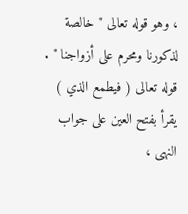، وهو قوله تعالى " خالصة لذكورنا ومحرم على أزواجنا " . قوله تعالى ( فيطمع الذي ) يقرأ بفتح العين على جواب النهى ،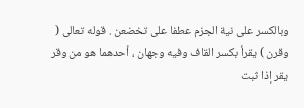وبالكسر على نية الجزم عطفا على تخضعن . قوله تعالى ( وقرن ) يقرأ بكسر القاف وفيه وجهان ، أحدهما هو من وقر يقر إذا ثبت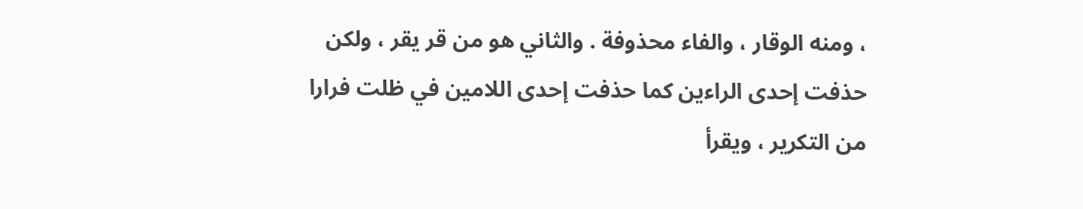، ومنه الوقار ، والفاء محذوفة . والثاني هو من قر يقر ، ولكن حذفت إحدى الراءين كما حذفت إحدى اللامين في ظلت فرارا من التكرير ، ويقرأ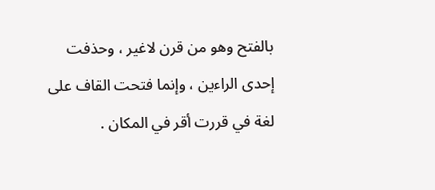بالفتح وهو من قرن لاغير ، وحذفت إحدى الراءين ، وإنما فتحت القاف على لغة في قررت أقر في المكان .